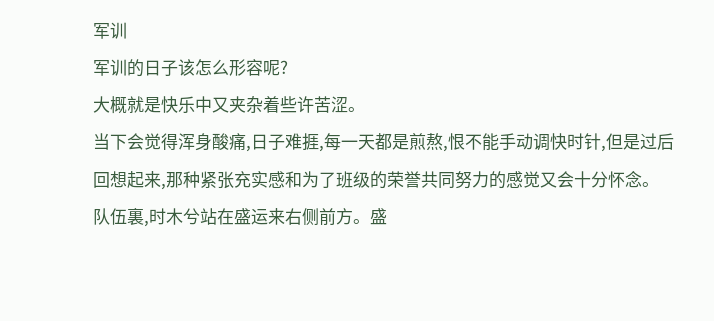军训
军训的日子该怎么形容呢?
大概就是快乐中又夹杂着些许苦涩。
当下会觉得浑身酸痛,日子难捱,每一天都是煎熬,恨不能手动调快时针,但是过后回想起来,那种紧张充实感和为了班级的荣誉共同努力的感觉又会十分怀念。
队伍裏,时木兮站在盛运来右侧前方。盛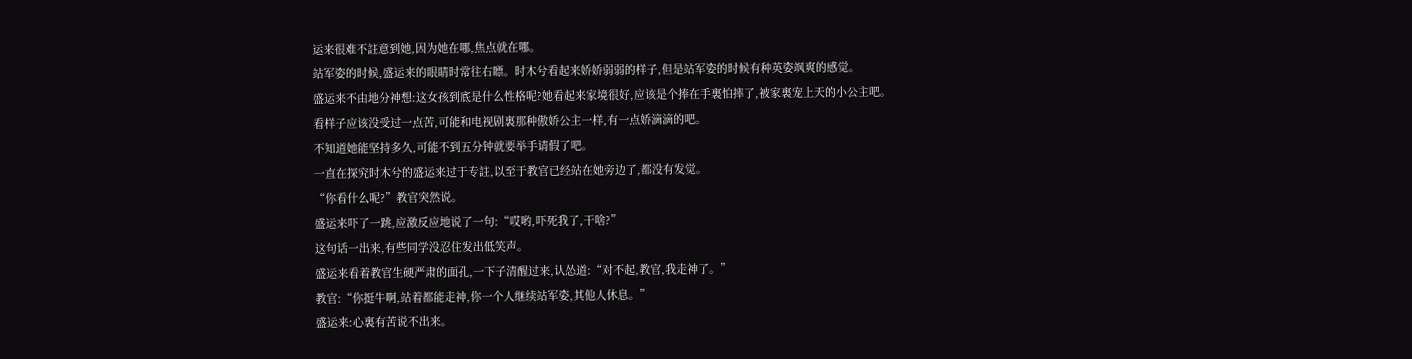运来很难不註意到她,因为她在哪,焦点就在哪。
站军姿的时候,盛运来的眼睛时常往右瞟。时木兮看起来娇娇弱弱的样子,但是站军姿的时候有种英姿飒爽的感觉。
盛运来不由地分神想:这女孩到底是什么性格呢?她看起来家境很好,应该是个捧在手裏怕摔了,被家裏宠上天的小公主吧。
看样子应该没受过一点苦,可能和电视剧裏那种傲娇公主一样,有一点娇滴滴的吧。
不知道她能坚持多久,可能不到五分钟就要举手请假了吧。
一直在探究时木兮的盛运来过于专註,以至于教官已经站在她旁边了,都没有发觉。
“你看什么呢?”教官突然说。
盛运来吓了一跳,应激反应地说了一句:“哎哟,吓死我了,干啥?”
这句话一出来,有些同学没忍住发出低笑声。
盛运来看着教官生硬严肃的面孔,一下子清醒过来,认怂道:“对不起,教官,我走神了。”
教官:“你挺牛啊,站着都能走神,你一个人继续站军姿,其他人休息。”
盛运来:心裏有苦说不出来。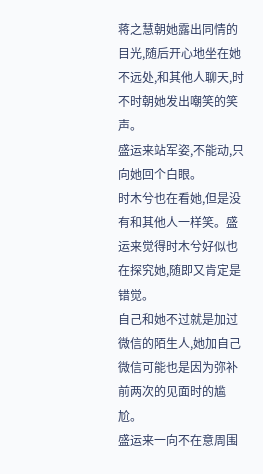蒋之慧朝她露出同情的目光,随后开心地坐在她不远处,和其他人聊天,时不时朝她发出嘲笑的笑声。
盛运来站军姿,不能动,只向她回个白眼。
时木兮也在看她,但是没有和其他人一样笑。盛运来觉得时木兮好似也在探究她,随即又肯定是错觉。
自己和她不过就是加过微信的陌生人,她加自己微信可能也是因为弥补前两次的见面时的尴尬。
盛运来一向不在意周围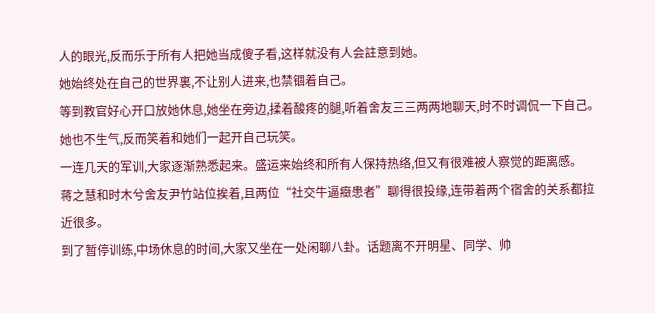人的眼光,反而乐于所有人把她当成傻子看,这样就没有人会註意到她。
她始终处在自己的世界裏,不让别人进来,也禁锢着自己。
等到教官好心开口放她休息,她坐在旁边,揉着酸疼的腿,听着舍友三三两两地聊天,时不时调侃一下自己。
她也不生气,反而笑着和她们一起开自己玩笑。
一连几天的军训,大家逐渐熟悉起来。盛运来始终和所有人保持热络,但又有很难被人察觉的距离感。
蒋之慧和时木兮舍友尹竹站位挨着,且两位“社交牛逼癥患者”聊得很投缘,连带着两个宿舍的关系都拉近很多。
到了暂停训练,中场休息的时间,大家又坐在一处闲聊八卦。话题离不开明星、同学、帅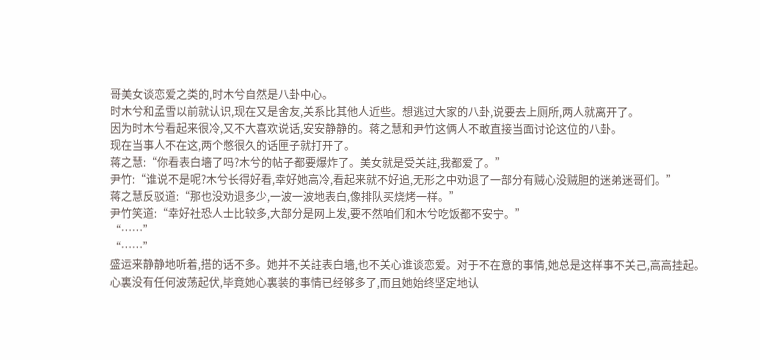哥美女谈恋爱之类的,时木兮自然是八卦中心。
时木兮和孟雪以前就认识,现在又是舍友,关系比其他人近些。想逃过大家的八卦,说要去上厕所,两人就离开了。
因为时木兮看起来很冷,又不大喜欢说话,安安静静的。蒋之慧和尹竹这俩人不敢直接当面讨论这位的八卦。
现在当事人不在这,两个憋很久的话匣子就打开了。
蒋之慧:“你看表白墻了吗?木兮的帖子都要爆炸了。美女就是受关註,我都爱了。”
尹竹:“谁说不是呢?木兮长得好看,幸好她高冷,看起来就不好追,无形之中劝退了一部分有贼心没贼胆的迷弟迷哥们。”
蒋之慧反驳道:“那也没劝退多少,一波一波地表白,像排队买烧烤一样。”
尹竹笑道:“幸好社恐人士比较多,大部分是网上发,要不然咱们和木兮吃饭都不安宁。”
“……”
“……”
盛运来静静地听着,搭的话不多。她并不关註表白墻,也不关心谁谈恋爱。对于不在意的事情,她总是这样事不关己,高高挂起。
心裏没有任何波荡起伏,毕竟她心裏装的事情已经够多了,而且她始终坚定地认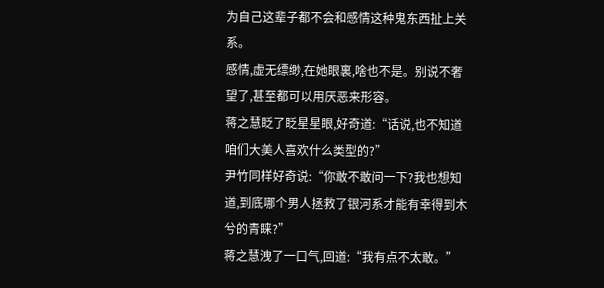为自己这辈子都不会和感情这种鬼东西扯上关系。
感情,虚无缥缈,在她眼裏,啥也不是。别说不奢望了,甚至都可以用厌恶来形容。
蒋之慧眨了眨星星眼,好奇道:“话说,也不知道咱们大美人喜欢什么类型的?”
尹竹同样好奇说:“你敢不敢问一下?我也想知道,到底哪个男人拯救了银河系才能有幸得到木兮的青睐?”
蒋之慧洩了一口气,回道:“我有点不太敢。”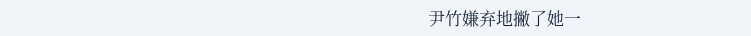尹竹嫌弃地撇了她一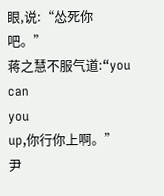眼,说:“怂死你吧。”
蒋之慧不服气道:“you
can
you
up,你行你上啊。”
尹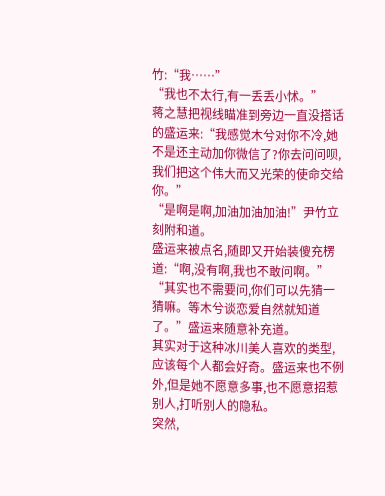竹:“我……”
“我也不太行,有一丢丢小怵。”
蒋之慧把视线瞄准到旁边一直没搭话的盛运来:“我感觉木兮对你不冷,她不是还主动加你微信了?你去问问呗,我们把这个伟大而又光荣的使命交给你。”
“是啊是啊,加油加油加油!”尹竹立刻附和道。
盛运来被点名,随即又开始装傻充楞道:“啊,没有啊,我也不敢问啊。”
“其实也不需要问,你们可以先猜一猜嘛。等木兮谈恋爱自然就知道了。”盛运来随意补充道。
其实对于这种冰川美人喜欢的类型,应该每个人都会好奇。盛运来也不例外,但是她不愿意多事,也不愿意招惹别人,打听别人的隐私。
突然,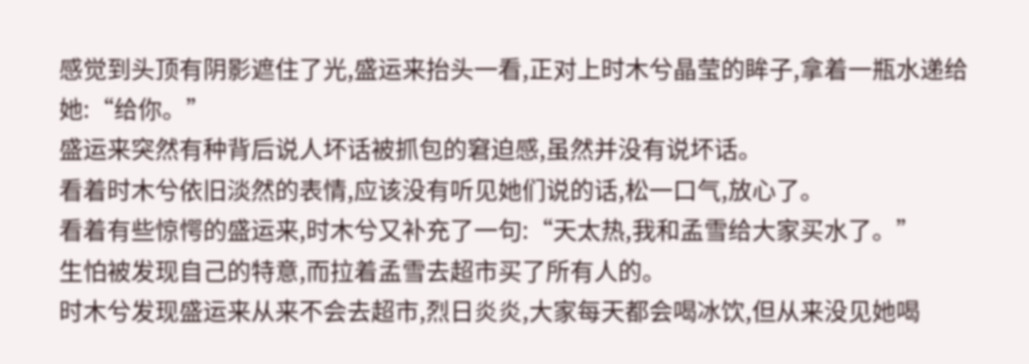感觉到头顶有阴影遮住了光,盛运来抬头一看,正对上时木兮晶莹的眸子,拿着一瓶水递给她:“给你。”
盛运来突然有种背后说人坏话被抓包的窘迫感,虽然并没有说坏话。
看着时木兮依旧淡然的表情,应该没有听见她们说的话,松一口气,放心了。
看着有些惊愕的盛运来,时木兮又补充了一句:“天太热,我和孟雪给大家买水了。”
生怕被发现自己的特意,而拉着孟雪去超市买了所有人的。
时木兮发现盛运来从来不会去超市,烈日炎炎,大家每天都会喝冰饮,但从来没见她喝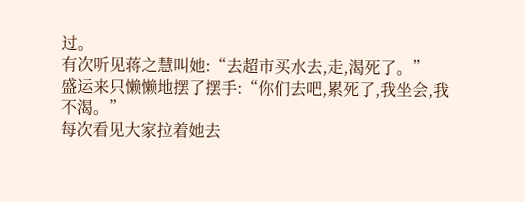过。
有次听见蒋之慧叫她:“去超市买水去,走,渴死了。”
盛运来只懒懒地摆了摆手:“你们去吧,累死了,我坐会,我不渴。”
每次看见大家拉着她去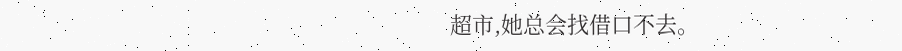超市,她总会找借口不去。